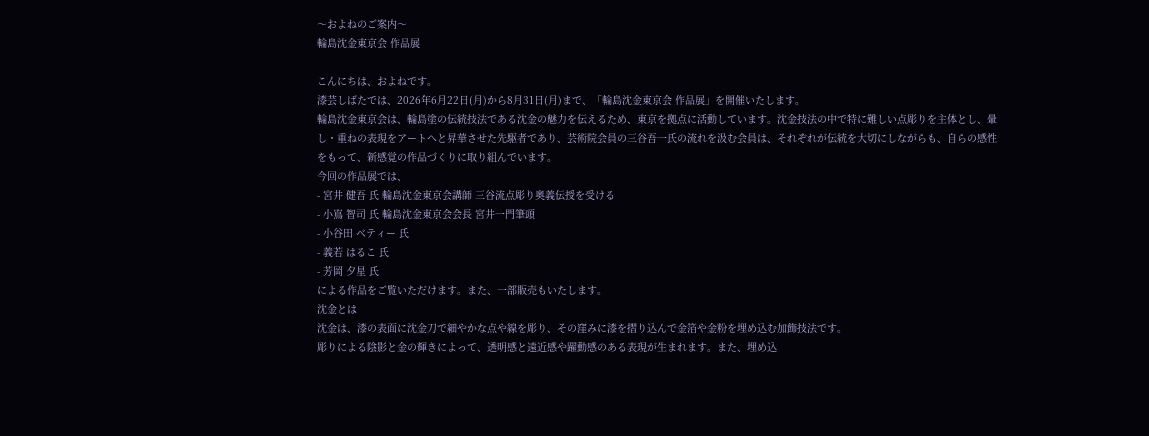〜およねのご案内〜
輪島沈金東京会 作品展

こんにちは、およねです。
漆芸しばたでは、2026年6月22日(月)から8月31日(月)まで、「輪島沈金東京会 作品展」を開催いたします。
輪島沈金東京会は、輪島塗の伝統技法である沈金の魅力を伝えるため、東京を拠点に活動しています。沈金技法の中で特に難しい点彫りを主体とし、暈し・重ねの表現をアートへと昇華させた先駆者であり、芸術院会員の三谷吾一氏の流れを汲む会員は、それぞれが伝統を大切にしながらも、自らの感性をもって、新感覚の作品づくりに取り組んでいます。
今回の作品展では、
- 宮井 健吾 氏 輪島沈金東京会講師 三谷流点彫り奥義伝授を受ける
- 小嶌 智司 氏 輪島沈金東京会会長 宮井一門筆頭
- 小谷田 ベティー 氏
- 義若 はるこ 氏
- 芳岡 夕星 氏
による作品をご覧いただけます。また、一部販売もいたします。
沈金とは
沈金は、漆の表面に沈金刀で細やかな点や線を彫り、その窪みに漆を摺り込んで金箔や金粉を埋め込む加飾技法です。
彫りによる陰影と金の輝きによって、透明感と遠近感や躍動感のある表現が生まれます。また、埋め込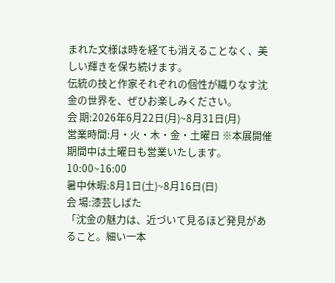まれた文様は時を経ても消えることなく、美しい輝きを保ち続けます。
伝統の技と作家それぞれの個性が織りなす沈金の世界を、ぜひお楽しみください。
会 期:2026年6月22日(月)~8月31日(月)
営業時間:月・火・木・金・土曜日 ※本展開催期間中は土曜日も営業いたします。
10:00~16:00
暑中休暇:8月1日(土)~8月16日(日)
会 場:漆芸しばた
「沈金の魅力は、近づいて見るほど発見があること。細い一本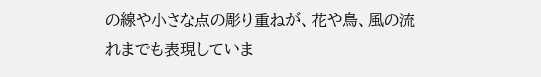の線や小さな点の彫り重ねが、花や鳥、風の流れまでも表現していま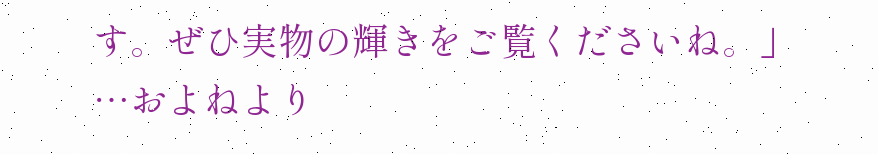す。ぜひ実物の輝きをご覧くださいね。」⋯およねより